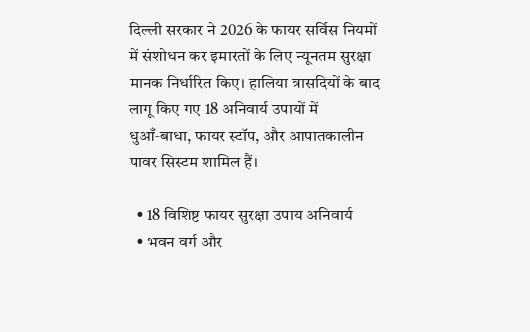दिल्ली सरकार ने 2026 के फायर सर्विस नियमों में संशोधन कर इमारतों के लिए न्यूनतम सुरक्षा मानक निर्धारित किए। हालिया त्रासदियों के बाद लागू किए गए 18 अनिवार्य उपायों में धुआँ‑बाधा, फायर स्टॉप, और आपातकालीन पावर सिस्टम शामिल हैं।

  • 18 विशिष्ट फायर सुरक्षा उपाय अनिवार्य
  • भवन वर्ग और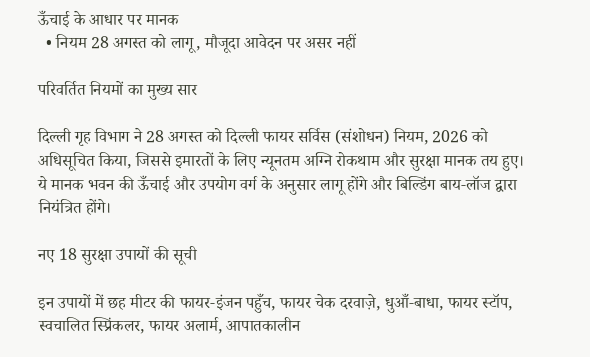ऊँचाई के आधार पर मानक
  • नियम 28 अगस्त को लागू, मौजूदा आवेदन पर असर नहीं

परिवर्तित नियमों का मुख्य सार

दिल्ली गृह विभाग ने 28 अगस्त को दिल्ली फायर सर्विस (संशोधन) नियम, 2026 को अधिसूचित किया, जिससे इमारतों के लिए न्यूनतम अग्नि रोकथाम और सुरक्षा मानक तय हुए। ये मानक भवन की ऊँचाई और उपयोग वर्ग के अनुसार लागू होंगे और बिल्डिंग बाय‑लॉज द्वारा नियंत्रित होंगे।

नए 18 सुरक्षा उपायों की सूची

इन उपायों में छह मीटर की फायर‑इंजन पहुँच, फायर चेक दरवाज़े, धुआँ‑बाधा, फायर स्टॉप, स्वचालित स्प्रिंकलर, फायर अलार्म, आपातकालीन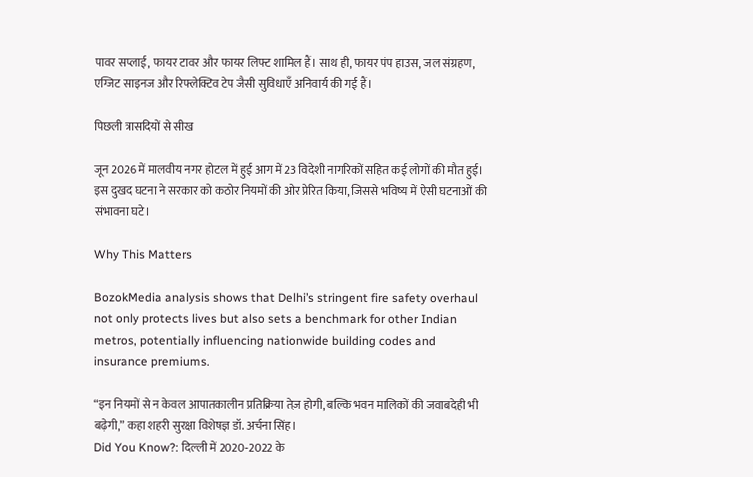पावर सप्लाई, फायर टावर और फायर लिफ्ट शामिल हैं। साथ ही, फायर पंप हाउस, जल संग्रहण, एग्जिट साइनज और रिफ्लेक्टिव टेप जैसी सुविधाएँ अनिवार्य की गई हैं।

पिछली त्रासदियों से सीख

जून 2026 में मालवीय नगर होटल में हुई आग में 23 विदेशी नागरिकों सहित कई लोगों की मौत हुई। इस दुखद घटना ने सरकार को कठोर नियमों की ओर प्रेरित किया, जिससे भविष्य में ऐसी घटनाओं की संभावना घटे।

Why This Matters

BozokMedia analysis shows that Delhi’s stringent fire safety overhaul not only protects lives but also sets a benchmark for other Indian metros, potentially influencing nationwide building codes and insurance premiums.

“इन नियमों से न केवल आपातकालीन प्रतिक्रिया तेज़ होगी, बल्कि भवन मालिकों की जवाबदेही भी बढ़ेगी,” कहा शहरी सुरक्षा विशेषज्ञ डॉ. अर्चना सिंह।
Did You Know?: दिल्ली में 2020‑2022 के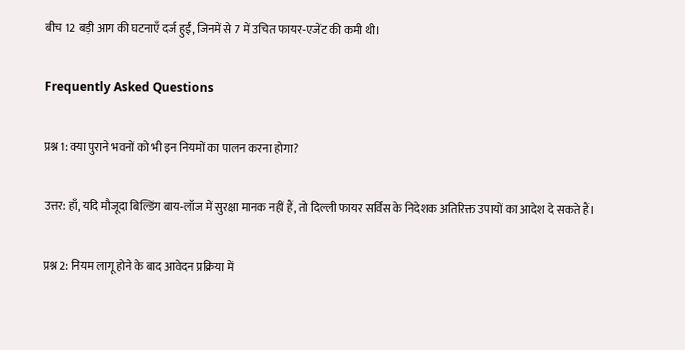बीच 12 बड़ी आग की घटनाएँ दर्ज हुईं, जिनमें से 7 में उचित फायर‑एजेंट की कमी थी।

Frequently Asked Questions

प्रश्न 1: क्या पुराने भवनों को भी इन नियमों का पालन करना होगा?

उत्तर: हाँ, यदि मौजूदा बिल्डिंग बाय‑लॉज में सुरक्षा मानक नहीं हैं, तो दिल्ली फायर सर्विस के निदेशक अतिरिक्त उपायों का आदेश दे सकते हैं।

प्रश्न 2: नियम लागू होने के बाद आवेदन प्रक्रिया में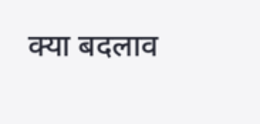क्या बदलाव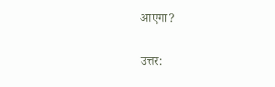आएगा?

उत्तर: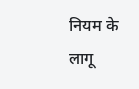नियम के लागू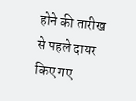होने की तारीख से पहले दायर किए गए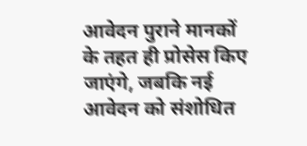आवेदन पुराने मानकों के तहत ही प्रोसेस किए जाएंगे, जबकि नई आवेदन को संशोधित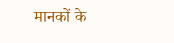मानकों के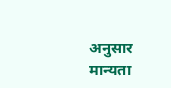अनुसार मान्यता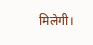मिलेगी।